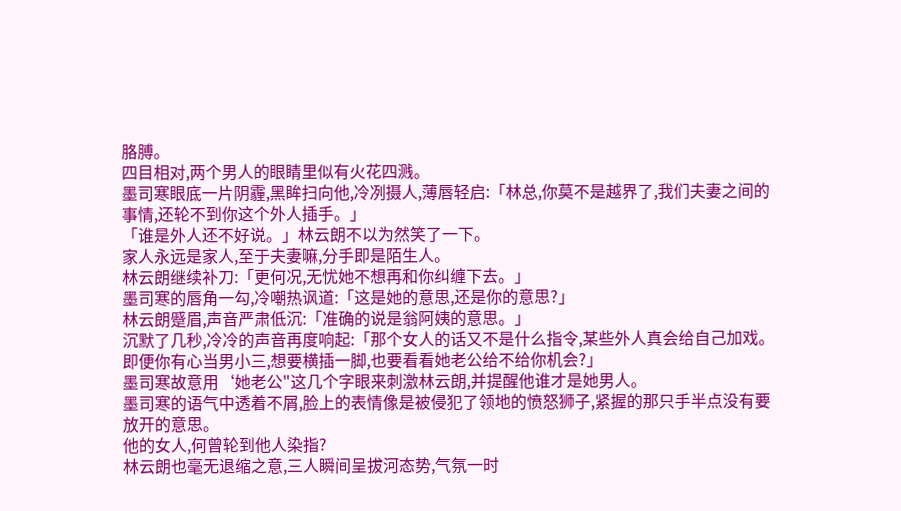胳膊。
四目相对,两个男人的眼睛里似有火花四溅。
墨司寒眼底一片阴霾,黑眸扫向他,冷冽摄人,薄唇轻启:「林总,你莫不是越界了,我们夫妻之间的事情,还轮不到你这个外人插手。」
「谁是外人还不好说。」林云朗不以为然笑了一下。
家人永远是家人,至于夫妻嘛,分手即是陌生人。
林云朗继续补刀:「更何况,无忧她不想再和你纠缠下去。」
墨司寒的唇角一勾,冷嘲热讽道:「这是她的意思,还是你的意思?」
林云朗蹙眉,声音严肃低沉:「准确的说是翁阿姨的意思。」
沉默了几秒,冷冷的声音再度响起:「那个女人的话又不是什么指令,某些外人真会给自己加戏。即便你有心当男小三,想要横插一脚,也要看看她老公给不给你机会?」
墨司寒故意用‘她老公"这几个字眼来刺激林云朗,并提醒他谁才是她男人。
墨司寒的语气中透着不屑,脸上的表情像是被侵犯了领地的愤怒狮子,紧握的那只手半点没有要放开的意思。
他的女人,何曾轮到他人染指?
林云朗也毫无退缩之意,三人瞬间呈拔河态势,气氛一时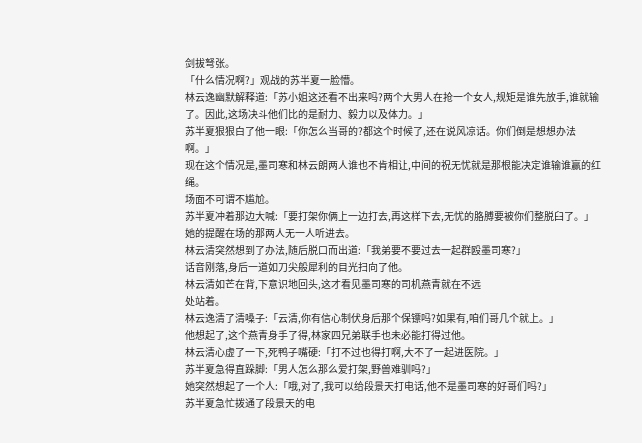剑拔弩张。
「什么情况啊?」观战的苏半夏一脸懵。
林云逸幽默解释道:「苏小姐这还看不出来吗?两个大男人在抢一个女人,规矩是谁先放手,谁就输了。因此,这场决斗他们比的是耐力、毅力以及体力。」
苏半夏狠狠白了他一眼:「你怎么当哥的?都这个时候了,还在说风凉话。你们倒是想想办法啊。」
现在这个情况是,墨司寒和林云朗两人谁也不肯相让,中间的祝无忧就是那根能决定谁输谁赢的红绳。
场面不可谓不尴尬。
苏半夏冲着那边大喊:「要打架你俩上一边打去,再这样下去,无忧的胳膊要被你们整脱臼了。」
她的提醒在场的那两人无一人听进去。
林云清突然想到了办法,随后脱口而出道:「我弟要不要过去一起群殴墨司寒?」
话音刚落,身后一道如刀尖般犀利的目光扫向了他。
林云清如芒在背,下意识地回头,这才看见墨司寒的司机燕青就在不远
处站着。
林云逸清了清嗓子:「云清,你有信心制伏身后那个保镖吗?如果有,咱们哥几个就上。」
他想起了,这个燕青身手了得,林家四兄弟联手也未必能打得过他。
林云清心虚了一下,死鸭子嘴硬:「打不过也得打啊,大不了一起进医院。」
苏半夏急得直跺脚:「男人怎么那么爱打架,野兽难驯吗?」
她突然想起了一个人:「哦,对了,我可以给段景天打电话,他不是墨司寒的好哥们吗?」
苏半夏急忙拨通了段景天的电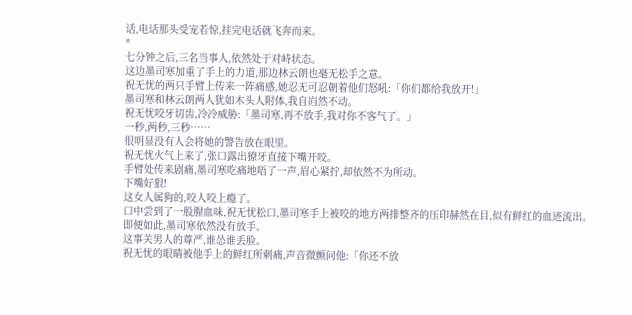话,电话那头受宠若惊,挂完电话就飞奔而来。
*
七分钟之后,三名当事人,依然处于对峙状态。
这边墨司寒加重了手上的力道,那边林云朗也毫无松手之意。
祝无忧的两只手臂上传来一阵痛感,她忍无可忍朝着他们怒吼:「你们都给我放开!」
墨司寒和林云朗两人犹如木头人附体,我自岿然不动。
祝无忧咬牙切齿,冷冷威胁:「墨司寒,再不放手,我对你不客气了。」
一秒,两秒,三秒……
很明显没有人会将她的警告放在眼里。
祝无忧火气上来了,张口露出獠牙直接下嘴开咬。
手臂处传来剧痛,墨司寒吃痛地唔了一声,眉心紧拧,却依然不为所动。
下嘴好狠!
这女人属狗的,咬人咬上瘾了。
口中尝到了一股腥血味,祝无忧松口,墨司寒手上被咬的地方两排整齐的压印赫然在目,似有鲜红的血迹流出。
即便如此,墨司寒依然没有放手。
这事关男人的尊严,谁怂谁丢脸。
祝无忧的眼睛被他手上的鲜红所刺痛,声音微颤问他:「你还不放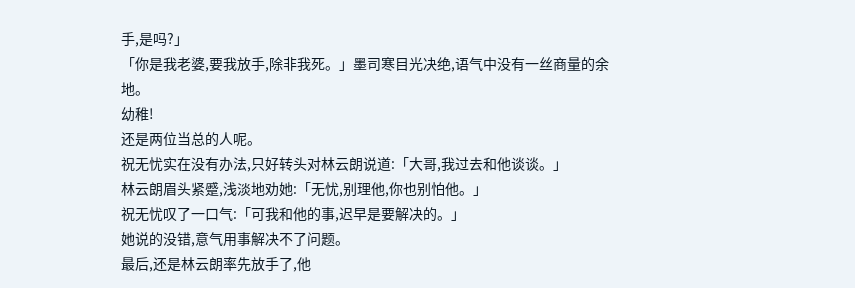手,是吗?」
「你是我老婆,要我放手,除非我死。」墨司寒目光决绝,语气中没有一丝商量的余地。
幼稚!
还是两位当总的人呢。
祝无忧实在没有办法,只好转头对林云朗说道:「大哥,我过去和他谈谈。」
林云朗眉头紧蹙,浅淡地劝她:「无忧,别理他,你也别怕他。」
祝无忧叹了一口气:「可我和他的事,迟早是要解决的。」
她说的没错,意气用事解决不了问题。
最后,还是林云朗率先放手了,他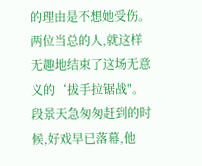的理由是不想她受伤。
两位当总的人,就这样无趣地结束了这场无意义的‘拔手拉锯战"。
段景天急匆匆赶到的时候,好戏早已落幕,他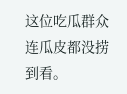这位吃瓜群众连瓜皮都没捞到看。